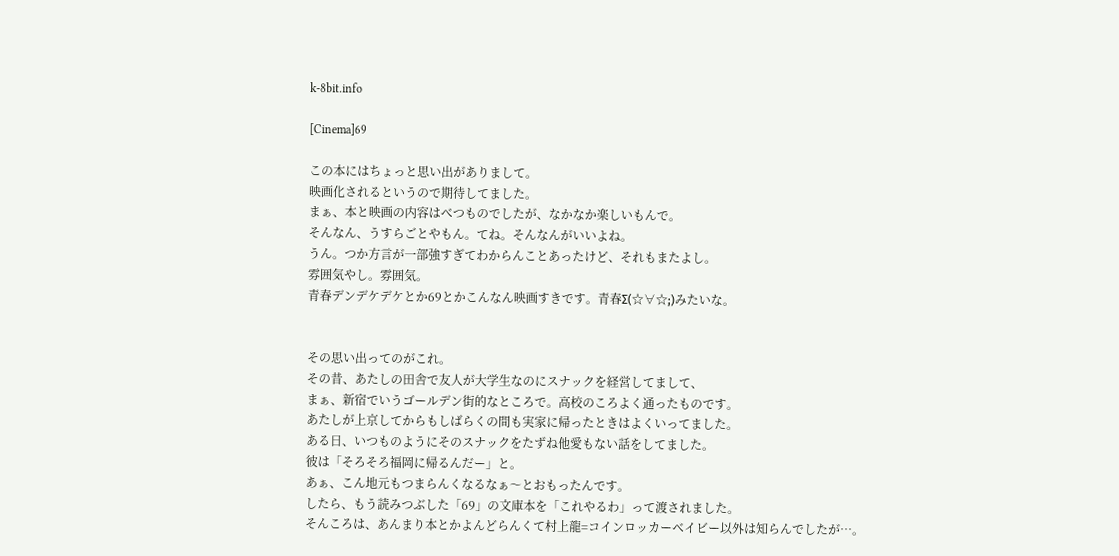k-8bit.info

[Cinema]69

この本にはちょっと思い出がありまして。
映画化されるというので期待してました。
まぁ、本と映画の内容はべつものでしたが、なかなか楽しいもんで。
そんなん、うすらごとやもん。てね。そんなんがいいよね。
うん。つか方言が一部強すぎてわからんことあったけど、それもまたよし。
雰囲気やし。雰囲気。
青春デンデケデケとか69とかこんなん映画すきです。青春Σ(☆∀☆;)みたいな。


その思い出ってのがこれ。
その昔、あたしの田舎で友人が大学生なのにスナックを経営してまして、
まぁ、新宿でいうゴールデン街的なところで。高校のころよく通ったものです。
あたしが上京してからもしばらくの間も実家に帰ったときはよくいってました。
ある日、いつものようにそのスナックをたずね他愛もない話をしてました。
彼は「そろそろ福岡に帰るんだー」と。
あぁ、こん地元もつまらんくなるなぁ〜とおもったんです。
したら、もう読みつぶした「69」の文庫本を「これやるわ」って渡されました。
そんころは、あんまり本とかよんどらんくて村上龍=コインロッカーベイビー以外は知らんでしたが…。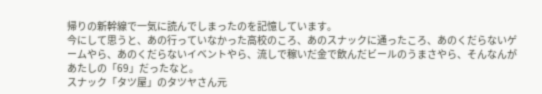帰りの新幹線で一気に読んでしまったのを記憶しています。
今にして思うと、あの行っていなかった高校のころ、あのスナックに通ったころ、あのくだらないゲームやら、あのくだらないイベントやら、流しで稼いだ金で飲んだビールのうまさやら、そんなんがあたしの「69」だったなと。
スナック「タツ屋」のタツヤさん元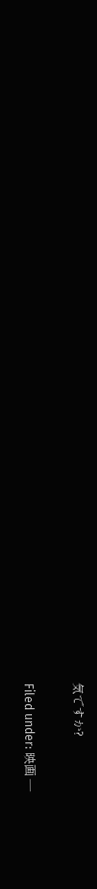気ですか?

Filed under: 映画 —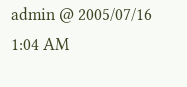admin @ 2005/07/16 1:04 AM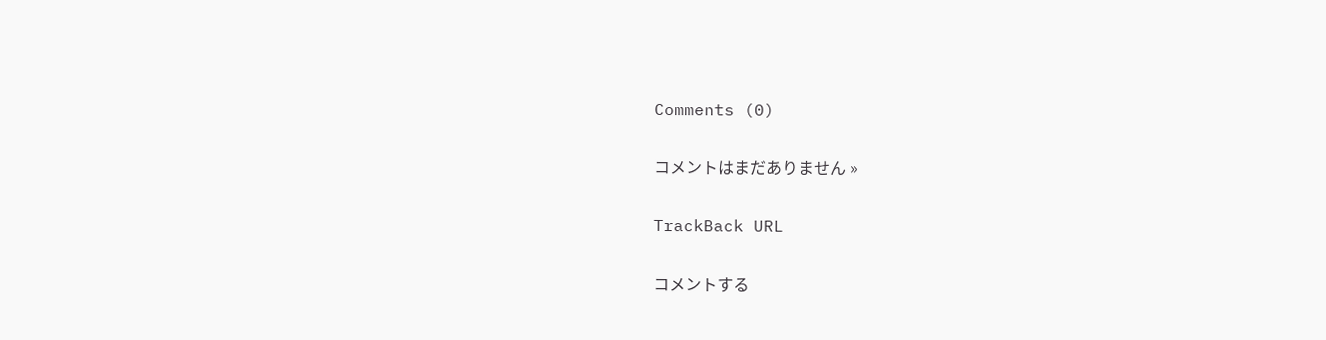Comments (0)

コメントはまだありません »

TrackBack URL

コメントする